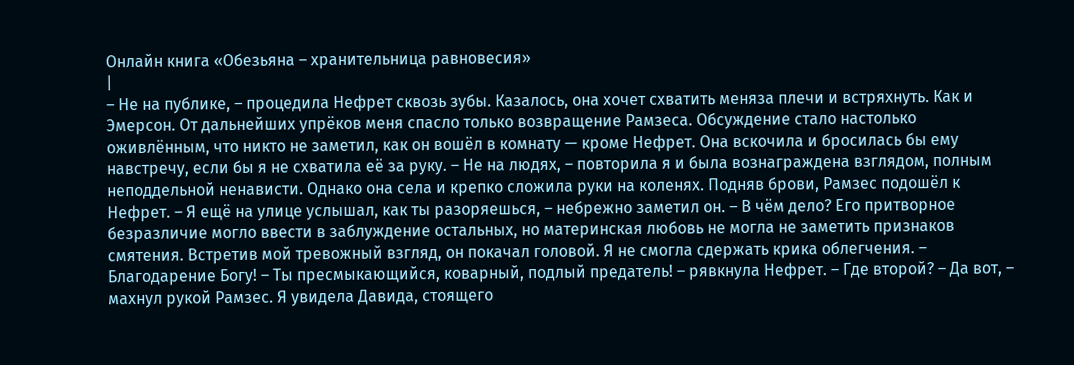Онлайн книга «Обезьяна – хранительница равновесия»
|
– Не на публике, – процедила Нефрет сквозь зубы. Казалось, она хочет схватить меняза плечи и встряхнуть. Как и Эмерсон. От дальнейших упрёков меня спасло только возвращение Рамзеса. Обсуждение стало настолько оживлённым, что никто не заметил, как он вошёл в комнату — кроме Нефрет. Она вскочила и бросилась бы ему навстречу, если бы я не схватила её за руку. – Не на людях, – повторила я и была вознаграждена взглядом, полным неподдельной ненависти. Однако она села и крепко сложила руки на коленях. Подняв брови, Рамзес подошёл к Нефрет. – Я ещё на улице услышал, как ты разоряешься, – небрежно заметил он. – В чём дело? Его притворное безразличие могло ввести в заблуждение остальных, но материнская любовь не могла не заметить признаков смятения. Встретив мой тревожный взгляд, он покачал головой. Я не смогла сдержать крика облегчения. – Благодарение Богу! – Ты пресмыкающийся, коварный, подлый предатель! – рявкнула Нефрет. – Где второй? – Да вот, – махнул рукой Рамзес. Я увидела Давида, стоящего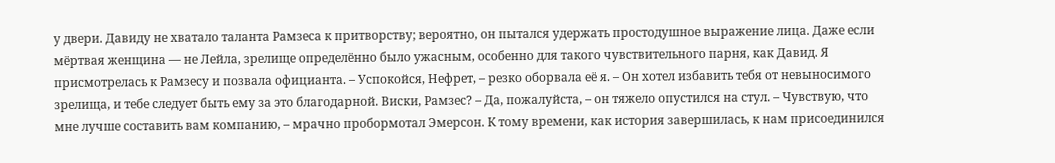у двери. Давиду не хватало таланта Рамзеса к притворству; вероятно, он пытался удержать простодушное выражение лица. Даже если мёртвая женщина — не Лейла, зрелище определённо было ужасным, особенно для такого чувствительного парня, как Давид. Я присмотрелась к Рамзесу и позвала официанта. – Успокойся, Нефрет, – резко оборвала её я. – Он хотел избавить тебя от невыносимого зрелища, и тебе следует быть ему за это благодарной. Виски, Рамзес? – Да, пожалуйста, – он тяжело опустился на стул. – Чувствую, что мне лучше составить вам компанию, – мрачно пробормотал Эмерсон. К тому времени, как история завершилась, к нам присоединился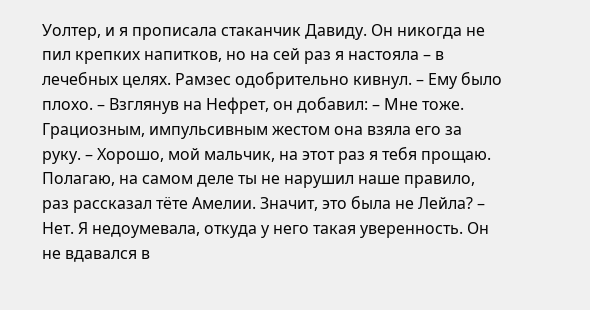Уолтер, и я прописала стаканчик Давиду. Он никогда не пил крепких напитков, но на сей раз я настояла – в лечебных целях. Рамзес одобрительно кивнул. – Ему было плохо. – Взглянув на Нефрет, он добавил: – Мне тоже. Грациозным, импульсивным жестом она взяла его за руку. – Хорошо, мой мальчик, на этот раз я тебя прощаю. Полагаю, на самом деле ты не нарушил наше правило, раз рассказал тёте Амелии. Значит, это была не Лейла? – Нет. Я недоумевала, откуда у него такая уверенность. Он не вдавался в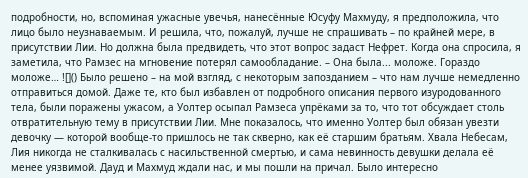подробности, но, вспоминая ужасные увечья, нанесённые Юсуфу Махмуду, я предположила, что лицо было неузнаваемым. И решила, что, пожалуй, лучше не спрашивать – по крайней мере, в присутствии Лии. Но должна была предвидеть, что этот вопрос задаст Нефрет. Когда она спросила, я заметила, что Рамзес на мгновение потерял самообладание. – Она была... моложе. Гораздо моложе… ![]() Было решено – на мой взгляд, с некоторым запозданием – что нам лучше немедленно отправиться домой. Даже те, кто был избавлен от подробного описания первого изуродованного тела, были поражены ужасом, а Уолтер осыпал Рамзеса упрёками за то, что тот обсуждает столь отвратительную тему в присутствии Лии. Мне показалось, что именно Уолтер был обязан увезти девочку — которой вообще-то пришлось не так скверно, как её старшим братьям. Хвала Небесам, Лия никогда не сталкивалась с насильственной смертью, и сама невинность девушки делала её менее уязвимой. Дауд и Махмуд ждали нас, и мы пошли на причал. Было интересно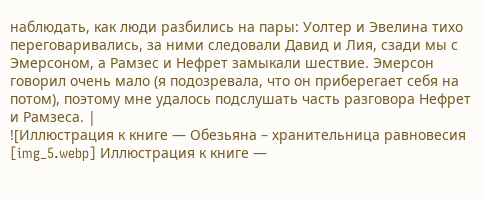наблюдать, как люди разбились на пары: Уолтер и Эвелина тихо переговаривались, за ними следовали Давид и Лия, сзади мы с Эмерсоном, а Рамзес и Нефрет замыкали шествие. Эмерсон говорил очень мало (я подозревала, что он приберегает себя на потом), поэтому мне удалось подслушать часть разговора Нефрет и Рамзеса. |
![Иллюстрация к книге — Обезьяна – хранительница равновесия [img_5.webp] Иллюстрация к книге —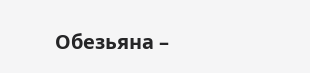Обезьяна –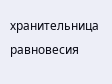хранительница равновесия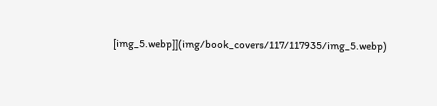[img_5.webp]](img/book_covers/117/117935/img_5.webp)